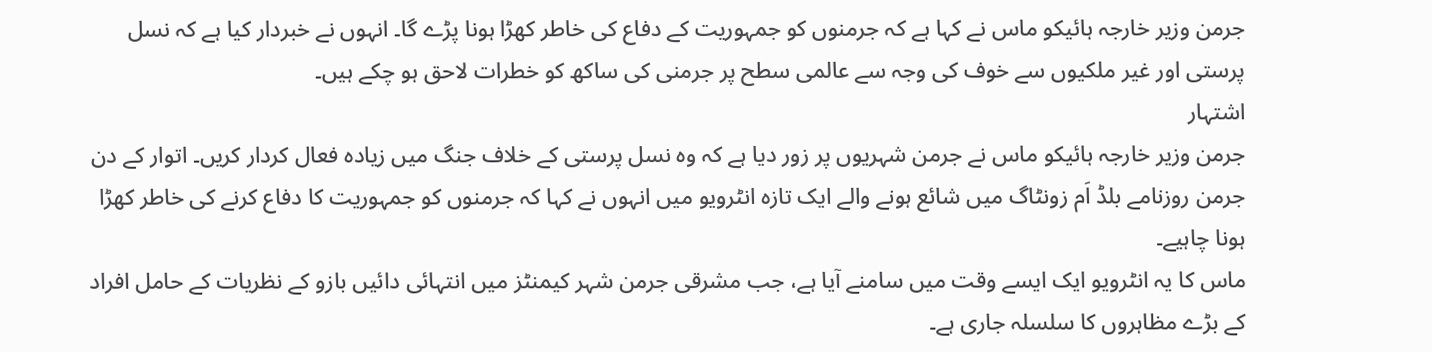جرمن وزیر خارجہ ہائیکو ماس نے کہا ہے کہ جرمنوں کو جمہوریت کے دفاع کی خاطر کھڑا ہونا پڑے گا۔ انہوں نے خبردار کیا ہے کہ نسل پرستی اور غیر ملکیوں سے خوف کی وجہ سے عالمی سطح پر جرمنی کی ساکھ کو خطرات لاحق ہو چکے ہیں۔
اشتہار
جرمن وزیر خارجہ ہائیکو ماس نے جرمن شہریوں پر زور دیا ہے کہ وہ نسل پرستی کے خلاف جنگ میں زیادہ فعال کردار کریں۔ اتوار کے دن جرمن روزنامے بلڈ اَم زونٹاگ میں شائع ہونے والے ایک تازہ انٹرویو میں انہوں نے کہا کہ جرمنوں کو جمہوریت کا دفاع کرنے کی خاطر کھڑا ہونا چاہیے۔
ماس کا یہ انٹرویو ایک ایسے وقت میں سامنے آیا ہے، جب مشرقی جرمن شہر کیمنٹز میں انتہائی دائیں بازو کے نظریات کے حامل افراد کے بڑے مظاہروں کا سلسلہ جاری ہے۔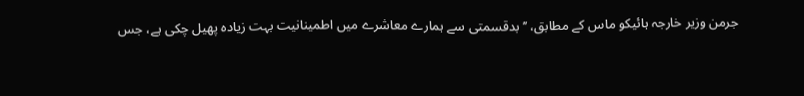جرمن وزیر خارجہ ہائیکو ماس کے مطابق، ’’بدقسمتی سے ہمارے معاشرے میں اطمینانیت بہت زیادہ پھیل چکی ہے، جس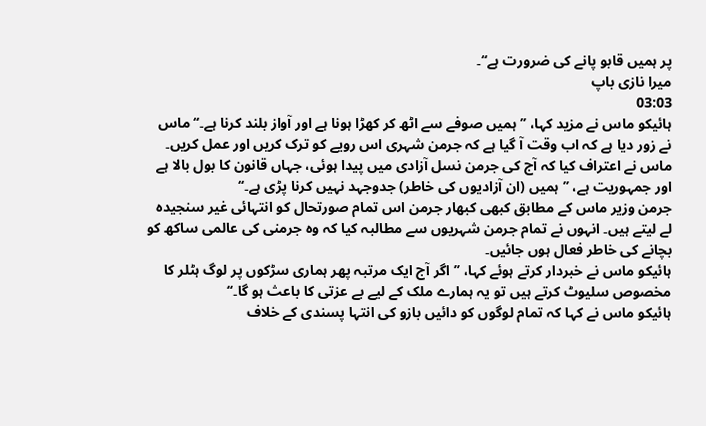پر ہمیں قابو پانے کی ضرورت ہے‘‘۔
میرا نازی باپ
03:03
ہائیکو ماس نے مزید کہا، ’’ہمیں صوفے سے اٹھ کر کھڑا ہونا ہے اور آواز بلند کرنا ہے۔‘‘ ماس نے زور دیا ہے کہ اب وقت آ گیا ہے کہ جرمن شہری اس رویے کو ترک کریں اور عمل کریں۔
ماس نے اعتراف کیا کہ آج کی جرمن نسل آزادی میں پیدا ہوئی، جہاں قانون کا بول بالا ہے اور جمہوریت ہے، ’’ہمیں (ان آزادیوں کی خاطر) جدوجہد نہیں کرنا پڑی ہے۔‘‘
جرمن وزیر ماس کے مطابق کبھی کبھار جرمن اس تمام صورتحال کو انتہائی غیر سنجیدہ لے لیتے ہیں۔ انہوں نے تمام جرمن شہریوں سے مطالبہ کیا کہ وہ جرمنی کی عالمی ساکھ کو بچانے کی خاطر فعال ہوں جائیں۔
ہائیکو ماس نے خبردار کرتے ہوئے کہا، ’’اگر آج ایک مرتبہ پھر ہماری سڑکوں پر لوگ ہٹلر کا مخصوص سلیوٹ کرتے ہیں تو یہ ہمارے ملک کے لیے بے عزتی کا باعث ہو گا۔‘‘
ہائیکو ماس نے کہا کہ تمام لوگوں کو دائیں بازو کی انتہا پسندی کے خلاف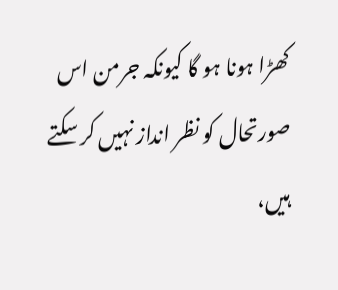کھڑا ہونا ہو گا کیونکہ جرمن اس صورتحال کو نظر انداز نہیں کر سکتے ہیں،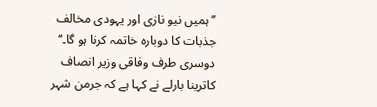’’ہمیں نیو نازی اور یہودی مخالف جذبات کا دوبارہ خاتمہ کرنا ہو گا۔‘‘
دوسری طرف وفاقی وزیر انصاف کاترینا بارلے نے کہا ہے کہ جرمن شہر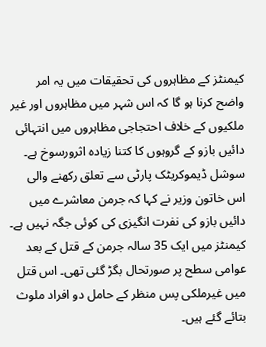کیمنٹز کے مظاہروں کی تحقیقات میں یہ امر واضح کرنا ہو گا کہ اس شہر میں مظاہروں اور غیر ملکیوں کے خلاف احتجاجی مظاہروں میں انتہائی دائیں بازو کے گروہوں کا کتنا زیادہ اثرورسوخ ہے۔
سوشل ڈیموکریٹک پارٹی سے تعلق رکھنے والی اس خاتون وزیر نے کہا کہ جرمن معاشرے میں دائیں بازو کی نفرت انگیزی کی کوئی جگہ نہیں ہے۔
کیمنٹز میں ایک 35 سالہ جرمن کے قتل کے بعد عوامی سطح پر صورتحال بگڑ گئی تھی۔ اس قتل میں غیرملکی پس منظر کے حامل دو افراد ملوث بتائے گئے ہیں۔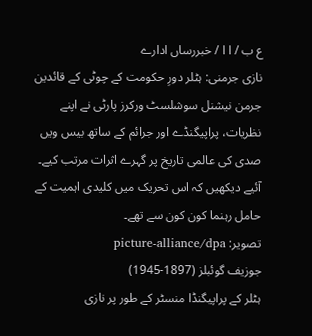ع ب / ا ا / خبررساں ادارے
نازی جرمنی: ہٹلر دورِ حکومت کے چوٹی کے قائدین
جرمن نیشنل سوشلسٹ ورکرز پارٹی نے اپنے نظریات، پراپیگنڈے اور جرائم کے ساتھ بیس ویں صدی کی عالمی تاریخ پر گہرے اثرات مرتب کیے۔ آئیے دیکھیں کہ اس تحریک میں کلیدی اہمیت کے حامل رہنما کون کون سے تھے۔
تصویر: picture-alliance/dpa
جوزیف گوئبلز (1897-1945)
ہٹلر کے پراپیگنڈا منسٹر کے طور پر نازی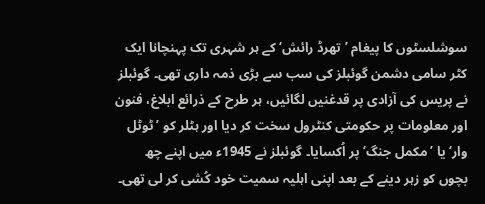سوشلسٹوں کا پیغام ’تھرڈ رائش‘ کے ہر شہری تک پہنچانا ایک کٹر سامی دشمن گوئبلز کی سب سے بڑی ذمہ داری تھی۔ گوئبلز نے پریس کی آزادی پر قدغنیں لگائیں، ہر طرح کے ذرائع ابلاغ، فنون اور معلومات پر حکومتی کنٹرول سخت کر دیا اور ہٹلر کو ’ٹوٹل وار‘ یا ’مکمل جنگ‘ پر اُکسایا۔ گوئبلز نے 1945ء میں اپنے چھ بچوں کو زہر دینے کے بعد اپنی اہلیہ سمیت خود کُشی کر لی تھی۔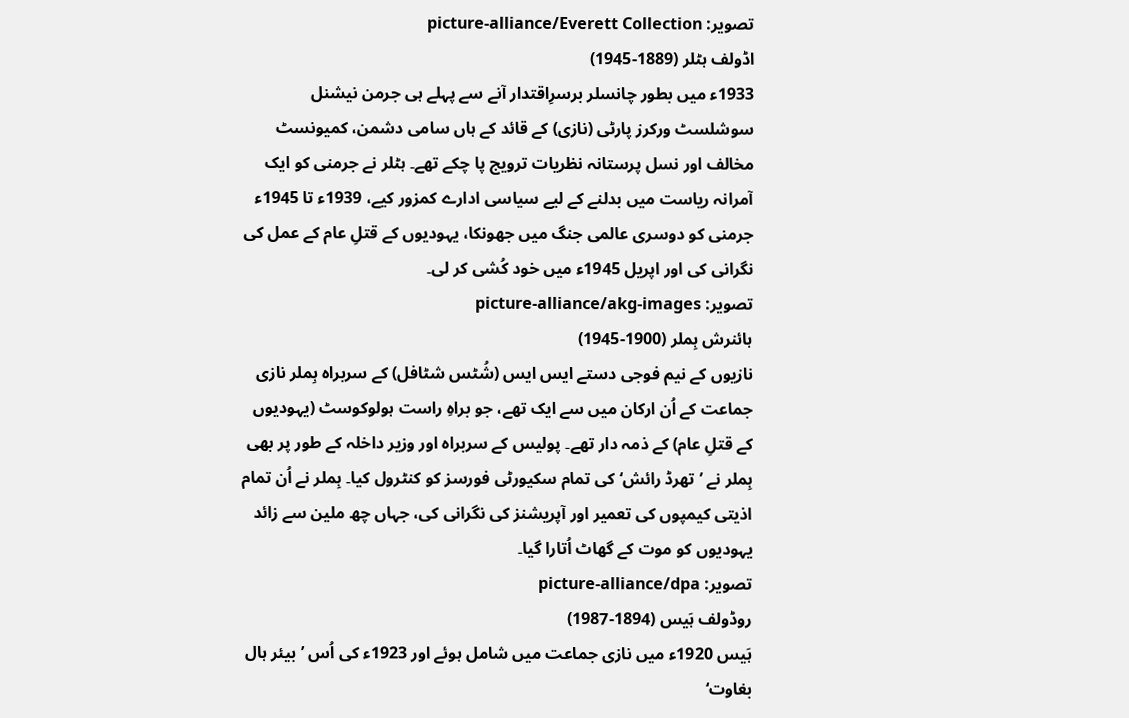تصویر: picture-alliance/Everett Collection
اڈولف ہٹلر (1889-1945)
1933ء میں بطور چانسلر برسرِاقتدار آنے سے پہلے ہی جرمن نیشنل سوشلسٹ ورکرز پارٹی (نازی) کے قائد کے ہاں سامی دشمن، کمیونسٹ مخالف اور نسل پرستانہ نظریات ترویج پا چکے تھے۔ ہٹلر نے جرمنی کو ایک آمرانہ ریاست میں بدلنے کے لیے سیاسی ادارے کمزور کیے، 1939ء تا 1945ء جرمنی کو دوسری عالمی جنگ میں جھونکا، یہودیوں کے قتلِ عام کے عمل کی نگرانی کی اور اپریل 1945ء میں خود کُشی کر لی۔
تصویر: picture-alliance/akg-images
ہائنرش ہِملر (1900-1945)
نازیوں کے نیم فوجی دستے ایس ایس (شُٹس شٹافل) کے سربراہ ہِملر نازی جماعت کے اُن ارکان میں سے ایک تھے، جو براہِ راست ہولوکوسٹ (یہودیوں کے قتلِ عام) کے ذمہ دار تھے۔ پولیس کے سربراہ اور وزیر داخلہ کے طور پر بھی ہِملر نے ’تھرڈ رائش‘ کی تمام سکیورٹی فورسز کو کنٹرول کیا۔ ہِملر نے اُن تمام اذیتی کیمپوں کی تعمیر اور آپریشنز کی نگرانی کی، جہاں چھ ملین سے زائد یہودیوں کو موت کے گھاٹ اُتارا گیا۔
تصویر: picture-alliance/dpa
روڈولف ہَیس (1894-1987)
ہَیس 1920ء میں نازی جماعت میں شامل ہوئے اور 1923ء کی اُس ’بیئر ہال بغاوت‘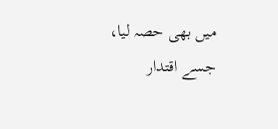میں بھی حصہ لیا، جسے اقتدار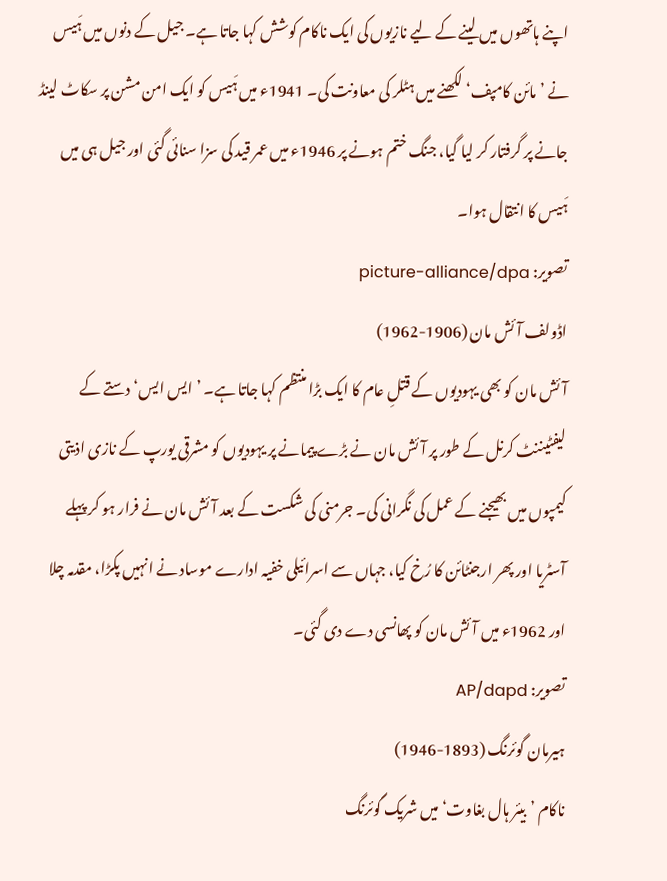اپنے ہاتھوں میں لینے کے لیے نازیوں کی ایک ناکام کوشش کہا جاتا ہے۔ جیل کے دنوں میں ہَیس نے ’مائن کامپف‘ لکھنے میں ہٹلر کی معاونت کی۔ 1941ء میں ہَیس کو ایک امن مشن پر سکاٹ لینڈ جانے پر گرفتار کر لیا گیا، جنگ ختم ہونے پر 1946ء میں عمر قید کی سزا سنائی گئی اور جیل ہی میں ہَیس کا انتقال ہوا۔
تصویر: picture-alliance/dpa
اڈولف آئش مان (1906-1962)
آئش مان کو بھی یہودیوں کے قتلِ عام کا ایک بڑا منتظم کہا جاتا ہے۔ ’ایس ایس‘ دستے کے لیفٹیننٹ کرنل کے طور پر آئش مان نے بڑے پیمانے پر یہودیوں کو مشرقی یورپ کے نازی اذیتی کیمپوں میں بھیجنے کے عمل کی نگرانی کی۔ جرمنی کی شکست کے بعد آئش مان نے فرار ہو کر پہلے آسٹریا اور پھر ارجنٹائن کا رُخ کیا، جہاں سے اسرائیلی خفیہ ادارے موساد نے انہیں پکڑا، مقدمہ چلا اور 1962ء میں آئش مان کو پھانسی دے دی گئی۔
تصویر: AP/dapd
ہیرمان گوئرنگ (1893-1946)
ناکام ’بیئر ہال بغاوت‘ میں شریک گوئرنگ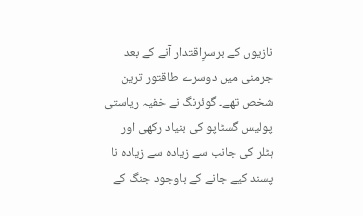نازیوں کے برسرِاقتدار آنے کے بعد جرمنی میں دوسرے طاقتور ترین شخص تھے۔ گوئرنگ نے خفیہ ریاستی پولیس گسٹاپو کی بنیاد رکھی اور ہٹلر کی جانب سے زیادہ سے زیادہ نا پسند کیے جانے کے باوجود جنگ کے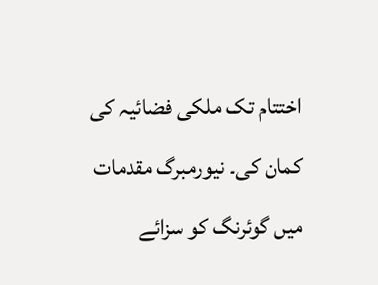اختتام تک ملکی فضائیہ کی کمان کی۔ نیورمبرگ مقدمات میں گوئرنگ کو سزائے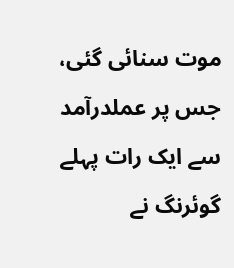موت سنائی گئی، جس پر عملدرآمد سے ایک رات پہلے گوئرنگ نے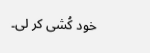خود کُشی کر لی۔